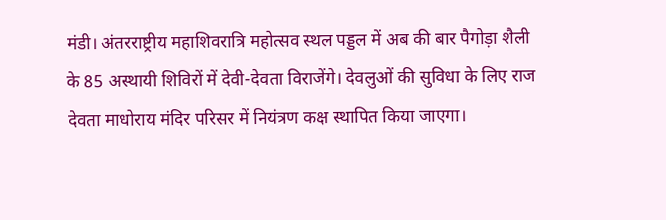मंडी। अंतरराष्ट्रीय महाशिवरात्रि महोत्सव स्थल पड्डल में अब की बार पैगोड़ा शैली के 85 अस्थायी शिविरों में देवी-देवता विराजेंगे। देवलुओं की सुविधा के लिए राज देवता माधोराय मंदिर परिसर में नियंत्रण कक्ष स्थापित किया जाएगा।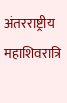अंतरराष्ट्रीय महाशिवरात्रि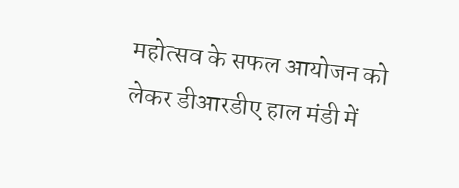महोत्सव के सफल आयोजन को लेकर डीआरडीए हाल मंडी में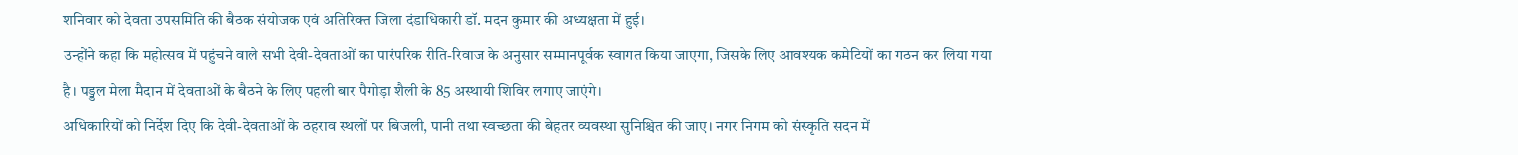शनिवार को देवता उपसमिति की बैठक संयोजक एवं अतिरिक्त जिला दंडाधिकारी डॉ. मदन कुमार की अध्यक्षता में हुई।
उन्होंने कहा कि महोत्सव में पहुंचने वाले सभी देवी-देवताओं का पारंपरिक रीति-रिवाज के अनुसार सम्मानपूर्वक स्वागत किया जाएगा, जिसके लिए आवश्यक कमेटियों का गठन कर लिया गया है। पड्डल मेला मैदान में देवताओं के बैठने के लिए पहली बार पैगोड़ा शैली के 85 अस्थायी शिविर लगाए जाएंगे।
अधिकारियों को निर्देश दिए कि देवी-देवताओं के ठहराव स्थलों पर बिजली, पानी तथा स्वच्छता की बेहतर व्यवस्था सुनिश्चित की जाए। नगर निगम को संस्कृति सदन में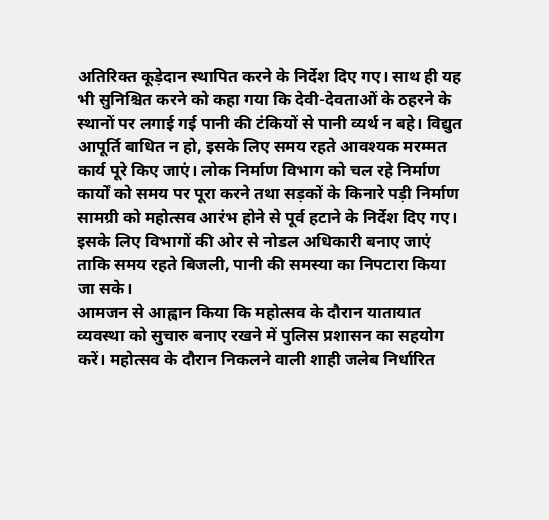अतिरिक्त कूड़ेदान स्थापित करने के निर्देश दिए गए। साथ ही यह भी सुनिश्चित करने को कहा गया कि देवी-देवताओं के ठहरने के स्थानों पर लगाई गई पानी की टंकियों से पानी व्यर्थ न बहे। विद्युत आपूर्ति बाधित न हो, इसके लिए समय रहते आवश्यक मरम्मत कार्य पूरे किए जाएं। लोक निर्माण विभाग को चल रहे निर्माण कार्यों को समय पर पूरा करने तथा सड़कों के किनारे पड़ी निर्माण सामग्री को महोत्सव आरंभ होने से पूर्व हटाने के निर्देश दिए गए। इसके लिए विभागों की ओर से नोडल अधिकारी बनाए जाएं ताकि समय रहते बिजली, पानी की समस्या का निपटारा किया जा सके।
आमजन से आह्वान किया कि महोत्सव के दौरान यातायात व्यवस्था को सुचारु बनाए रखने में पुलिस प्रशासन का सहयोग करें। महोत्सव के दौरान निकलने वाली शाही जलेब निर्धारित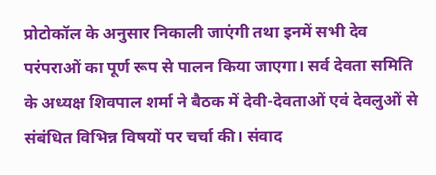प्रोटोकॉल के अनुसार निकाली जाएंगी तथा इनमें सभी देव परंपराओं का पूर्ण रूप से पालन किया जाएगा। सर्व देवता समिति के अध्यक्ष शिवपाल शर्मा ने बैठक में देवी-देवताओं एवं देवलुओं से संबंधित विभिन्न विषयों पर चर्चा की। संवाद